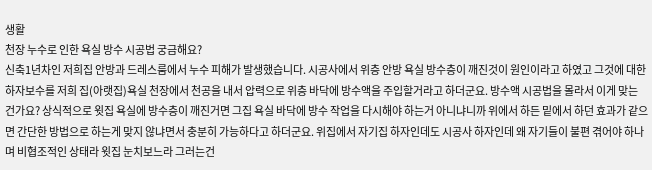생활
천장 누수로 인한 욕실 방수 시공법 궁금해요?
신축1년차인 저희집 안방과 드레스룸에서 누수 피해가 발생했습니다. 시공사에서 위층 안방 욕실 방수층이 깨진것이 원인이라고 하였고 그것에 대한 하자보수를 저희 집(아랫집)욕실 천장에서 천공을 내서 압력으로 위층 바닥에 방수액을 주입할거라고 하더군요. 방수액 시공법을 몰라서 이게 맞는 건가요? 상식적으로 윗집 욕실에 방수층이 깨진거면 그집 욕실 바닥에 방수 작업을 다시해야 하는거 아니냐니까 위에서 하든 밑에서 하던 효과가 같으면 간단한 방법으로 하는게 맞지 않냐면서 충분히 가능하다고 하더군요. 위집에서 자기집 하자인데도 시공사 하자인데 왜 자기들이 불편 겪어야 하나며 비협조적인 상태라 윗집 눈치보느라 그러는건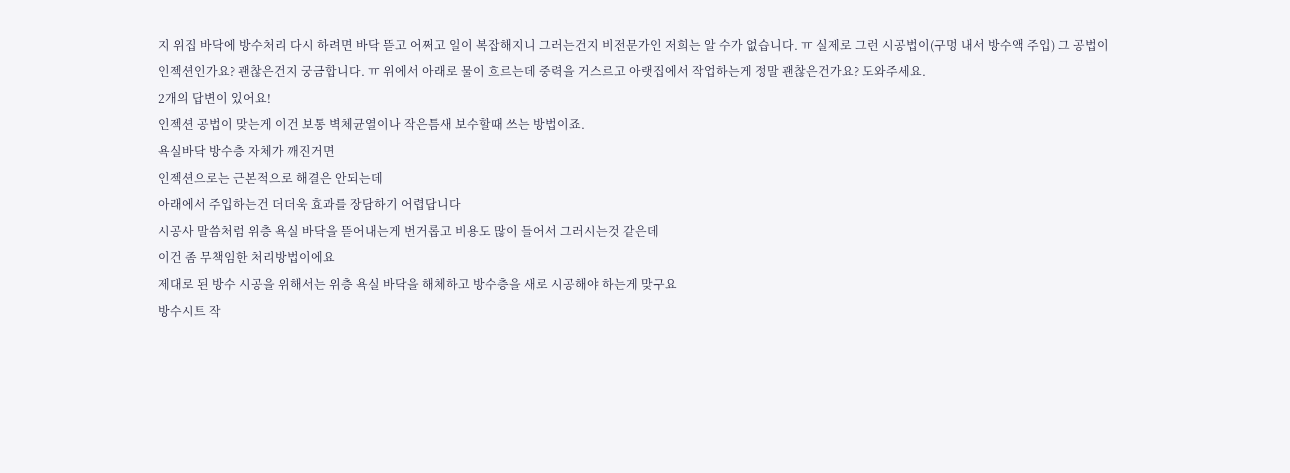지 위집 바닥에 방수처리 다시 하려면 바닥 뜯고 어쩌고 일이 복잡해지니 그러는건지 비전문가인 저희는 알 수가 없습니다. ㅠ 실제로 그런 시공법이(구멍 내서 방수액 주입) 그 공법이 인젝션인가요? 괜찮은건지 궁금합니다. ㅠ 위에서 아래로 물이 흐르는데 중력을 거스르고 아랫집에서 작업하는게 정말 괜찮은건가요? 도와주세요.
2개의 답변이 있어요!
인젝션 공법이 맞는게 이건 보통 벽체균열이나 작은틈새 보수할때 쓰는 방법이죠.
욕실바닥 방수층 자체가 깨진거면
인젝션으로는 근본적으로 해결은 안되는데
아래에서 주입하는건 더더욱 효과를 장담하기 어렵답니다
시공사 말씀처럼 위층 욕실 바닥을 뜯어내는게 번거롭고 비용도 많이 들어서 그러시는것 같은데
이건 좀 무책임한 처리방법이에요
제대로 된 방수 시공을 위해서는 위층 욕실 바닥을 해체하고 방수층을 새로 시공해야 하는게 맞구요
방수시트 작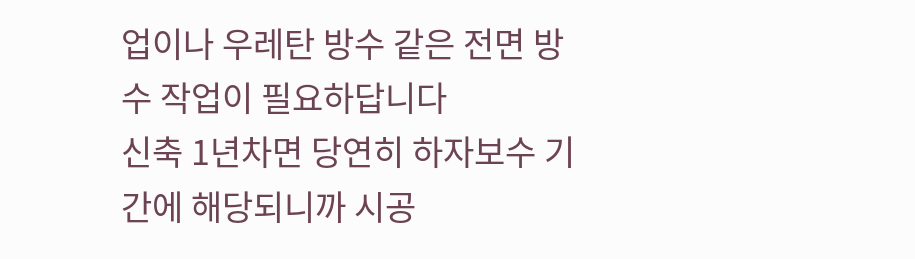업이나 우레탄 방수 같은 전면 방수 작업이 필요하답니다
신축 1년차면 당연히 하자보수 기간에 해당되니까 시공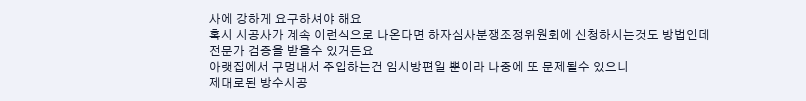사에 강하게 요구하셔야 해요
혹시 시공사가 계속 이런식으로 나온다면 하자심사분쟁조정위원회에 신청하시는것도 방법인데
전문가 검증을 받을수 있거든요
아랫집에서 구멍내서 주입하는건 임시방편일 뿐이라 나중에 또 문제될수 있으니
제대로된 방수시공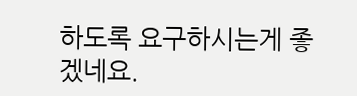하도록 요구하시는게 좋겠네요.